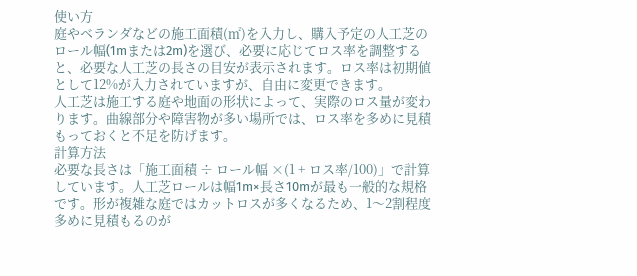使い方
庭やベランダなどの施工面積(㎡)を入力し、購入予定の人工芝のロール幅(1mまたは2m)を選び、必要に応じてロス率を調整すると、必要な人工芝の長さの目安が表示されます。ロス率は初期値として12%が入力されていますが、自由に変更できます。
人工芝は施工する庭や地面の形状によって、実際のロス量が変わります。曲線部分や障害物が多い場所では、ロス率を多めに見積もっておくと不足を防げます。
計算方法
必要な長さは「施工面積 ÷ ロール幅 ×(1 + ロス率/100)」で計算しています。人工芝ロールは幅1m×長さ10mが最も一般的な規格です。形が複雑な庭ではカットロスが多くなるため、1〜2割程度多めに見積もるのが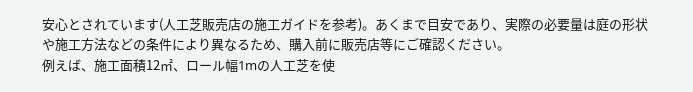安心とされています(人工芝販売店の施工ガイドを参考)。あくまで目安であり、実際の必要量は庭の形状や施工方法などの条件により異なるため、購入前に販売店等にご確認ください。
例えば、施工面積12㎡、ロール幅1mの人工芝を使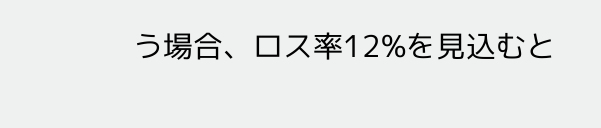う場合、ロス率12%を見込むと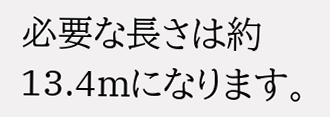必要な長さは約13.4mになります。